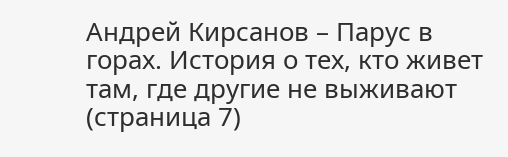Андрей Кирсанов – Парус в горах. История о тех, кто живет там, где другие не выживают (страница 7)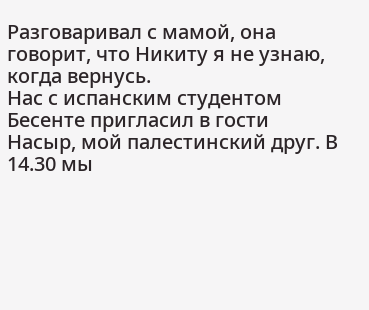Разговаривал с мамой, она говорит, что Никиту я не узнаю, когда вернусь.
Нас с испанским студентом Бесенте пригласил в гости Насыр, мой палестинский друг. В 14.30 мы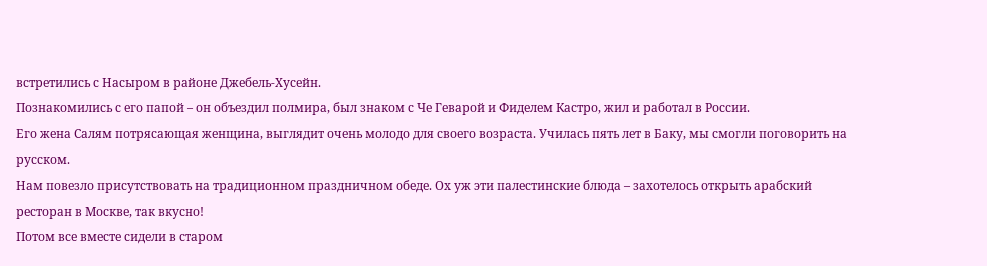встретились с Насыром в районе Джебель-Хусейн.
Познакомились с его папой – он объездил полмира, был знаком с Че Геварой и Фиделем Кастро, жил и работал в России.
Его жена Салям потрясающая женщина, выглядит очень молодо для своего возраста. Училась пять лет в Баку, мы смогли поговорить на русском.
Нам повезло присутствовать на традиционном праздничном обеде. Ох уж эти палестинские блюда – захотелось открыть арабский ресторан в Москве, так вкусно!
Потом все вместе сидели в старом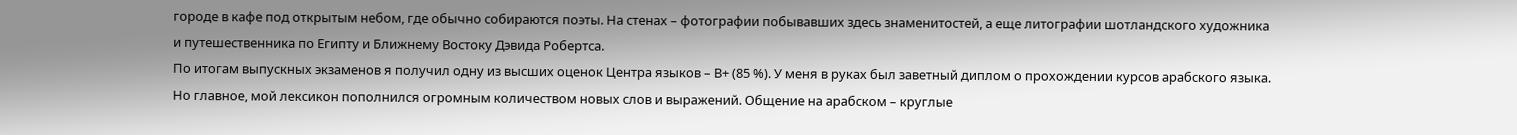городе в кафе под открытым небом, где обычно собираются поэты. На стенах – фотографии побывавших здесь знаменитостей, а еще литографии шотландского художника и путешественника по Египту и Ближнему Востоку Дэвида Робертса.
По итогам выпускных экзаменов я получил одну из высших оценок Центра языков – В+ (85 %). У меня в руках был заветный диплом о прохождении курсов арабского языка. Но главное, мой лексикон пополнился огромным количеством новых слов и выражений. Общение на арабском – круглые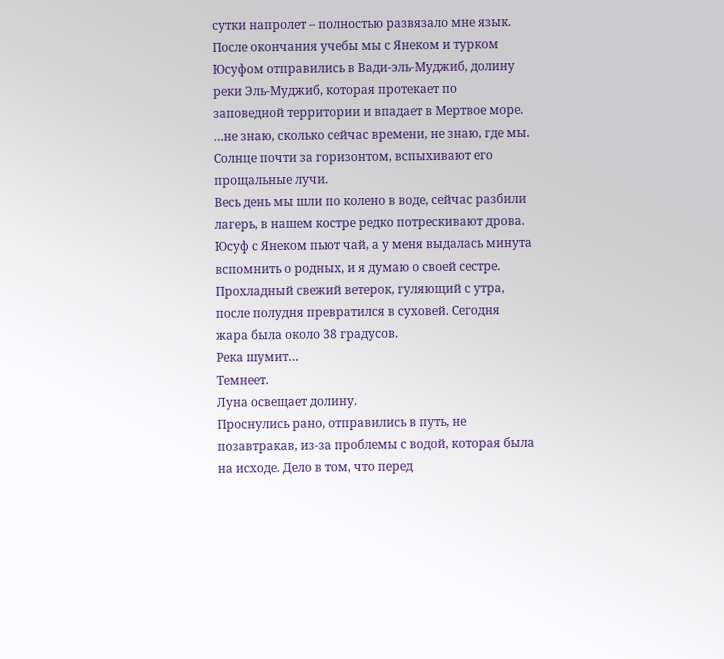сутки напролет – полностью развязало мне язык.
После окончания учебы мы с Янеком и турком Юсуфом отправились в Вади-эль-Муджиб, долину реки Эль-Муджиб, которая протекает по заповедной территории и впадает в Мертвое море.
…не знаю, сколько сейчас времени, не знаю, где мы.
Солнце почти за горизонтом, вспыхивают его прощальные лучи.
Весь день мы шли по колено в воде, сейчас разбили лагерь, в нашем костре редко потрескивают дрова. Юсуф с Янеком пьют чай, а у меня выдалась минута вспомнить о родных, и я думаю о своей сестре.
Прохладный свежий ветерок, гуляющий с утра, после полудня превратился в суховей. Сегодня жара была около 38 градусов.
Река шумит…
Темнеет.
Луна освещает долину.
Проснулись рано, отправились в путь, не позавтракав, из-за проблемы с водой, которая была на исходе. Дело в том, что перед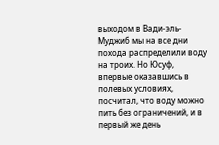выходом в Вади-эль-Муджиб мы на все дни похода распределили воду на троих. Но Юсуф, впервые оказавшись в полевых условиях, посчитал, что воду можно пить без ограничений, и в первый же день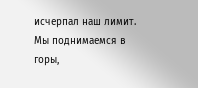исчерпал наш лимит.
Мы поднимаемся в горы,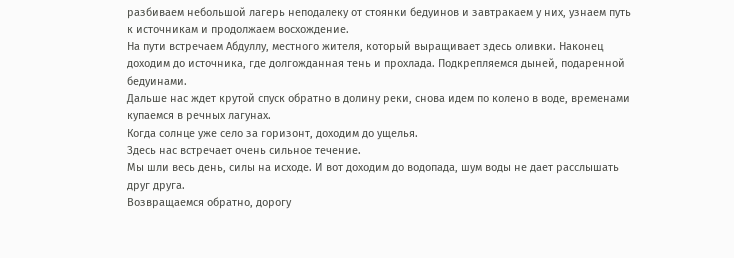разбиваем небольшой лагерь неподалеку от стоянки бедуинов и завтракаем у них, узнаем путь к источникам и продолжаем восхождение.
На пути встречаем Абдуллу, местного жителя, который выращивает здесь оливки. Наконец доходим до источника, где долгожданная тень и прохлада. Подкрепляемся дыней, подаренной бедуинами.
Дальше нас ждет крутой спуск обратно в долину реки, снова идем по колено в воде, временами купаемся в речных лагунах.
Когда солнце уже село за горизонт, доходим до ущелья.
Здесь нас встречает очень сильное течение.
Мы шли весь день, силы на исходе. И вот доходим до водопада, шум воды не дает расслышать друг друга.
Возвращаемся обратно, дорогу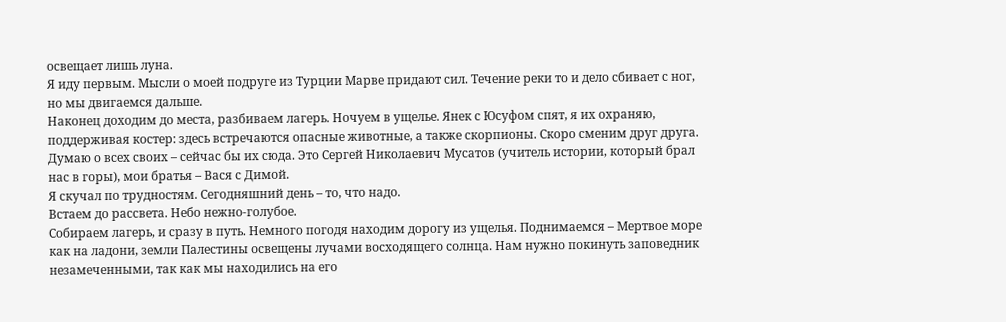освещает лишь луна.
Я иду первым. Мысли о моей подруге из Турции Марве придают сил. Течение реки то и дело сбивает с ног, но мы двигаемся дальше.
Наконец доходим до места, разбиваем лагерь. Ночуем в ущелье. Янек с Юсуфом спят, я их охраняю, поддерживая костер: здесь встречаются опасные животные, а также скорпионы. Скоро сменим друг друга.
Думаю о всех своих – сейчас бы их сюда. Это Сергей Николаевич Мусатов (учитель истории, который брал нас в горы), мои братья – Вася с Димой.
Я скучал по трудностям. Сегодняшний день – то, что надо.
Встаем до рассвета. Небо нежно-голубое.
Собираем лагерь, и сразу в путь. Немного погодя находим дорогу из ущелья. Поднимаемся – Мертвое море как на ладони, земли Палестины освещены лучами восходящего солнца. Нам нужно покинуть заповедник незамеченными, так как мы находились на его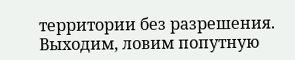территории без разрешения.
Выходим, ловим попутную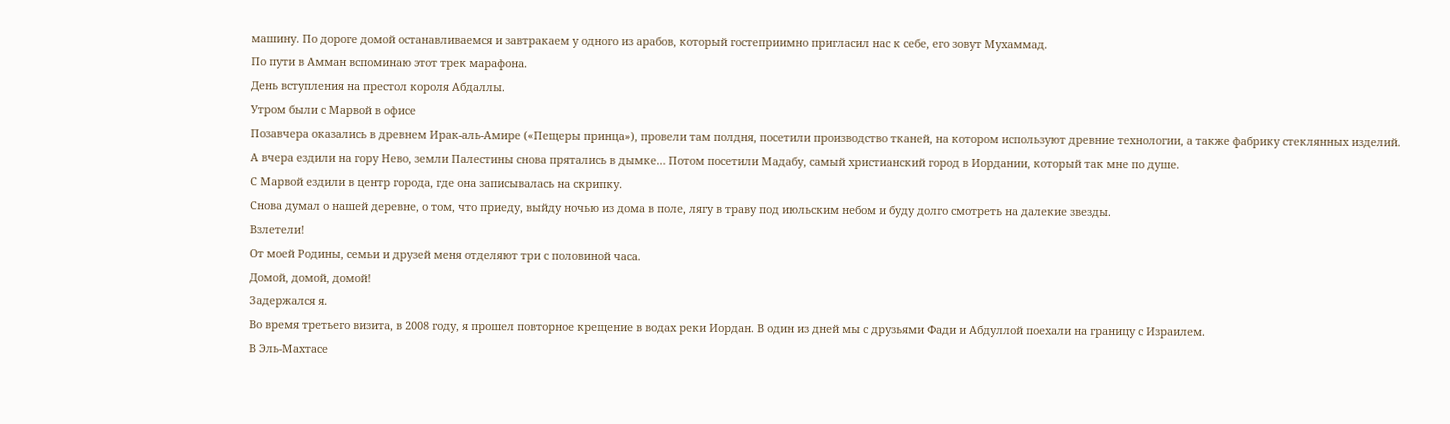машину. По дороге домой останавливаемся и завтракаем у одного из арабов, который гостеприимно пригласил нас к себе, его зовут Мухаммад.
По пути в Амман вспоминаю этот трек марафона.
День вступления на престол короля Абдаллы.
Утром были с Марвой в офисе
Позавчера оказались в древнем Ирак-аль-Амире («Пещеры принца»), провели там полдня, посетили производство тканей, на котором используют древние технологии, а также фабрику стеклянных изделий.
А вчера ездили на гору Нево, земли Палестины снова прятались в дымке… Потом посетили Мадабу, самый христианский город в Иордании, который так мне по душе.
С Марвой ездили в центр города, где она записывалась на скрипку.
Снова думал о нашей деревне, о том, что приеду, выйду ночью из дома в поле, лягу в траву под июльским небом и буду долго смотреть на далекие звезды.
Взлетели!
От моей Родины, семьи и друзей меня отделяют три с половиной часа.
Домой, домой, домой!
Задержался я.
Во время третьего визита, в 2008 году, я прошел повторное крещение в водах реки Иордан. В один из дней мы с друзьями Фади и Абдуллой поехали на границу с Израилем.
В Эль-Махтасе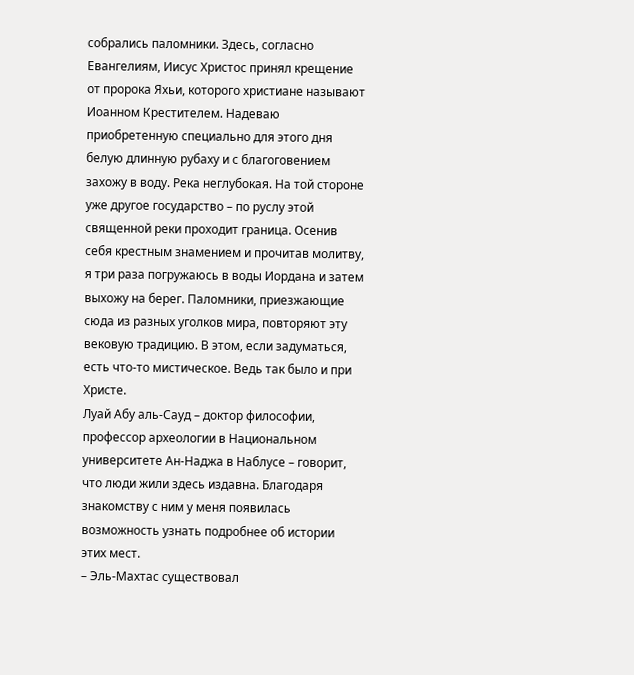собрались паломники. Здесь, согласно Евангелиям, Иисус Христос принял крещение от пророка Яхьи, которого христиане называют Иоанном Крестителем. Надеваю приобретенную специально для этого дня белую длинную рубаху и с благоговением захожу в воду. Река неглубокая. На той стороне уже другое государство – по руслу этой священной реки проходит граница. Осенив себя крестным знамением и прочитав молитву, я три раза погружаюсь в воды Иордана и затем выхожу на берег. Паломники, приезжающие сюда из разных уголков мира, повторяют эту вековую традицию. В этом, если задуматься, есть что-то мистическое. Ведь так было и при Христе.
Луай Абу аль-Сауд – доктор философии, профессор археологии в Национальном университете Ан-Наджа в Наблусе – говорит, что люди жили здесь издавна. Благодаря знакомству с ним у меня появилась возможность узнать подробнее об истории этих мест.
– Эль-Махтас существовал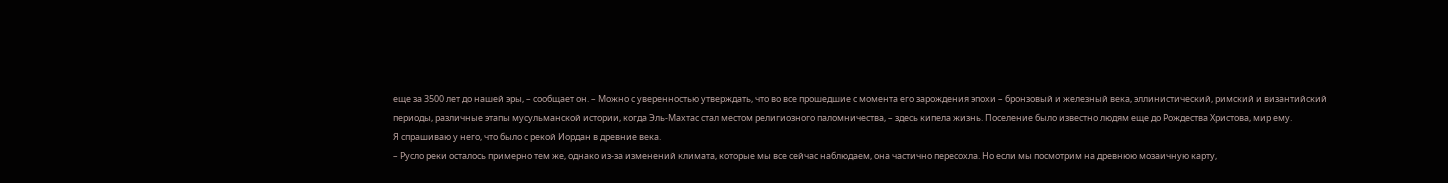еще за 3500 лет до нашей эры, – сообщает он. – Можно с уверенностью утверждать, что во все прошедшие с момента его зарождения эпохи – бронзовый и железный века, эллинистический, римский и византийский периоды, различные этапы мусульманской истории, когда Эль-Махтас стал местом религиозного паломничества, – здесь кипела жизнь. Поселение было известно людям еще до Рождества Христова, мир ему.
Я спрашиваю у него, что было с рекой Иордан в древние века.
– Русло реки осталось примерно тем же, однако из-за изменений климата, которые мы все сейчас наблюдаем, она частично пересохла. Но если мы посмотрим на древнюю мозаичную карту,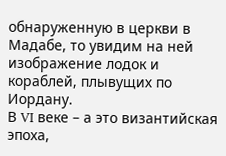обнаруженную в церкви в Мадабе, то увидим на ней изображение лодок и кораблей, плывущих по Иордану.
В VI веке – а это византийская эпоха,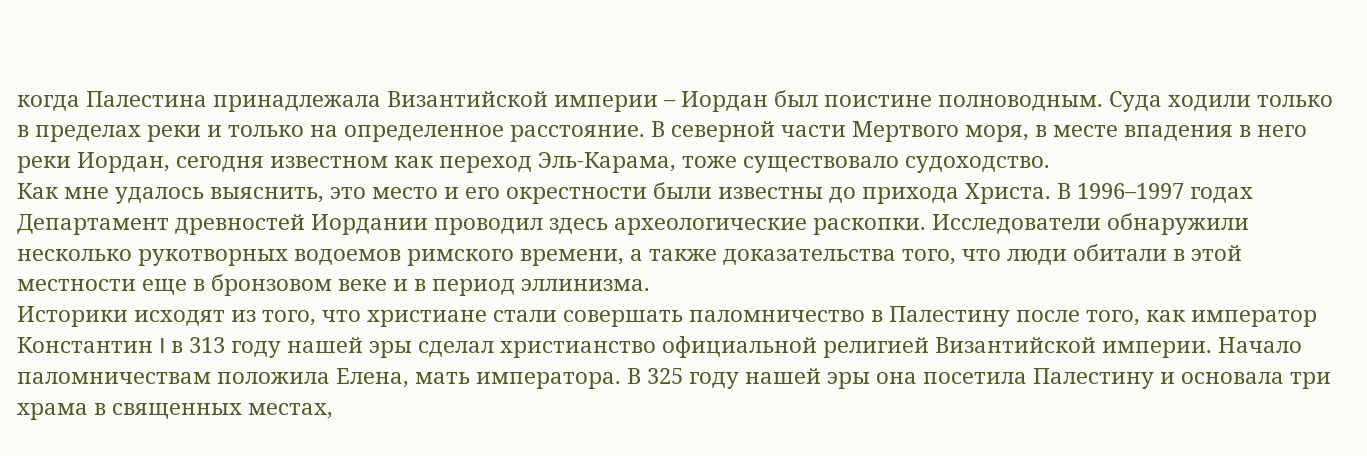когда Палестина принадлежала Византийской империи – Иордан был поистине полноводным. Суда ходили только в пределах реки и только на определенное расстояние. В северной части Мертвого моря, в месте впадения в него реки Иордан, сегодня известном как переход Эль-Карама, тоже существовало судоходство.
Как мне удалось выяснить, это место и его окрестности были известны до прихода Христа. В 1996–1997 годах Департамент древностей Иордании проводил здесь археологические раскопки. Исследователи обнаружили несколько рукотворных водоемов римского времени, а также доказательства того, что люди обитали в этой местности еще в бронзовом веке и в период эллинизма.
Историки исходят из того, что христиане стали совершать паломничество в Палестину после того, как император Константин I в 313 году нашей эры сделал христианство официальной религией Византийской империи. Начало паломничествам положила Елена, мать императора. В 325 году нашей эры она посетила Палестину и основала три храма в священных местах,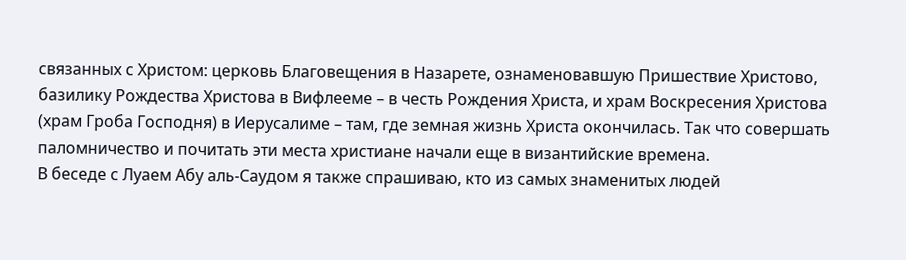связанных с Христом: церковь Благовещения в Назарете, ознаменовавшую Пришествие Христово, базилику Рождества Христова в Вифлееме – в честь Рождения Христа, и храм Воскресения Христова (храм Гроба Господня) в Иерусалиме – там, где земная жизнь Христа окончилась. Так что совершать паломничество и почитать эти места христиане начали еще в византийские времена.
В беседе с Луаем Абу аль-Саудом я также спрашиваю, кто из самых знаменитых людей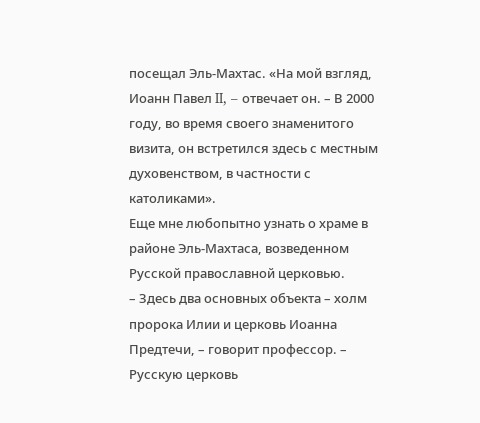посещал Эль-Махтас. «На мой взгляд, Иоанн Павел II, – отвечает он. – В 2000 году, во время своего знаменитого визита, он встретился здесь с местным духовенством, в частности с католиками».
Еще мне любопытно узнать о храме в районе Эль-Махтаса, возведенном Русской православной церковью.
– Здесь два основных объекта – холм пророка Илии и церковь Иоанна Предтечи, – говорит профессор. – Русскую церковь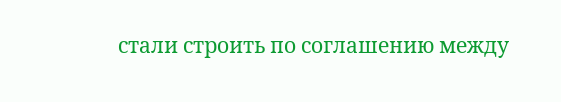стали строить по соглашению между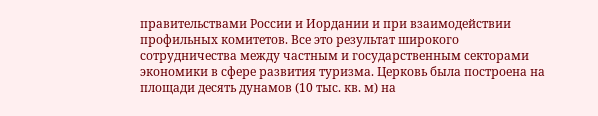правительствами России и Иордании и при взаимодействии профильных комитетов. Все это результат широкого сотрудничества между частным и государственным секторами экономики в сфере развития туризма. Церковь была построена на площади десять дунамов (10 тыс. кв. м) на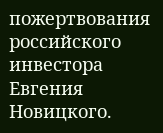пожертвования российского инвестора Евгения Новицкого.